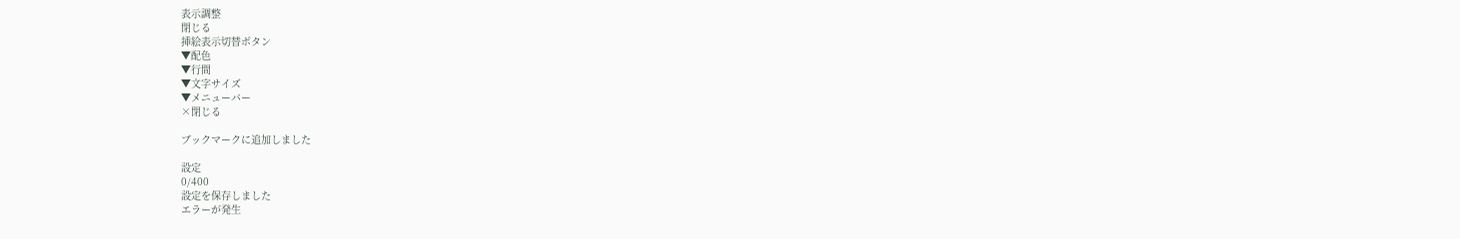表示調整
閉じる
挿絵表示切替ボタン
▼配色
▼行間
▼文字サイズ
▼メニューバー
×閉じる

ブックマークに追加しました

設定
0/400
設定を保存しました
エラーが発生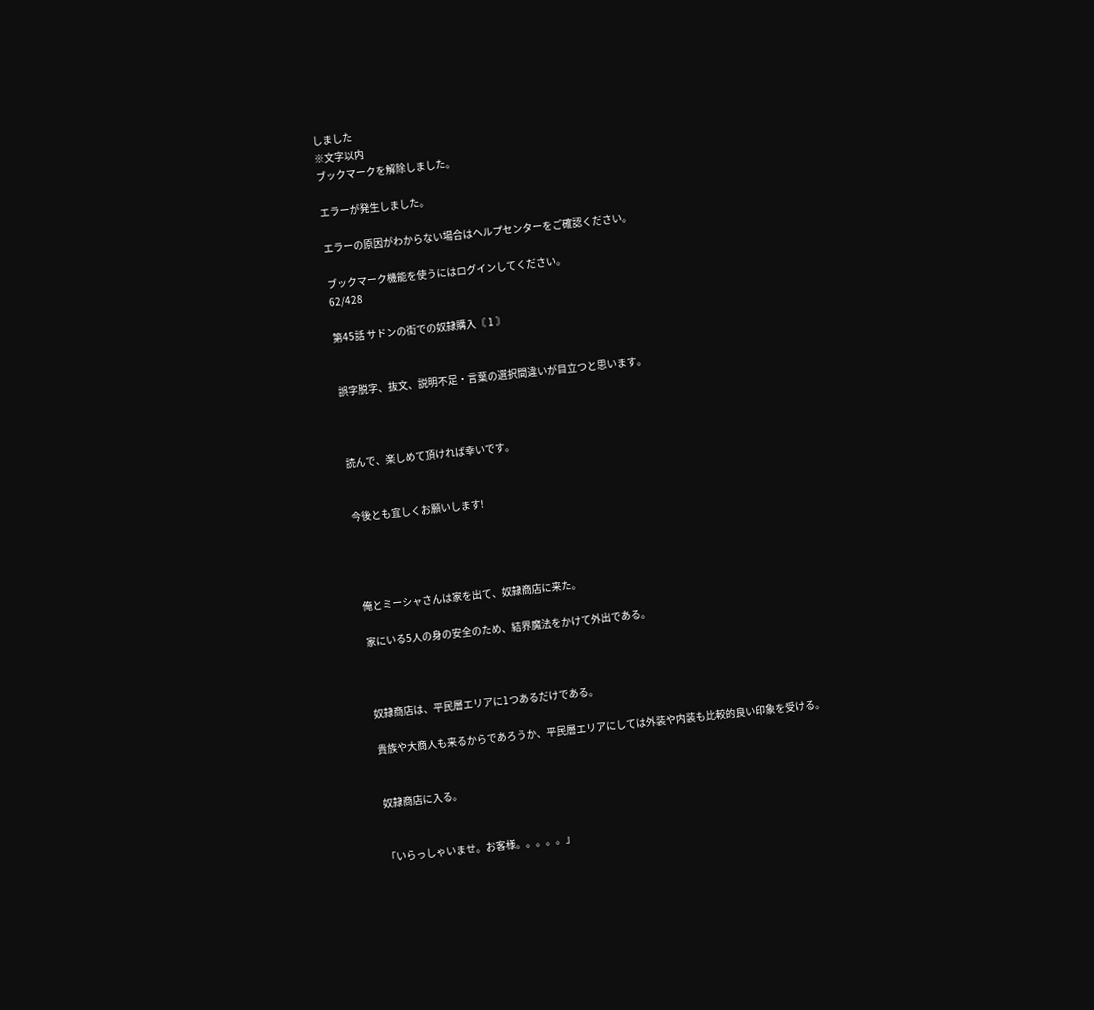しました
※文字以内
ブックマークを解除しました。

エラーが発生しました。

エラーの原因がわからない場合はヘルプセンターをご確認ください。

ブックマーク機能を使うにはログインしてください。
62/428

第45話 サドンの街での奴隷購入〘 1 〙


誤字脱字、抜文、説明不足・言葉の選択間違いが目立つと思います。



読んで、楽しめて頂ければ幸いです。


今後とも宜しくお願いします!




 俺とミーシャさんは家を出て、奴隷商店に来た。

 家にいる5人の身の安全のため、結界魔法をかけて外出である。



 奴隷商店は、平民層エリアに1つあるだけである。

 貴族や大商人も来るからであろうか、平民層エリアにしては外装や内装も比較的良い印象を受ける。


 奴隷商店に入る。


「いらっしゃいませ。お客様。。。。。」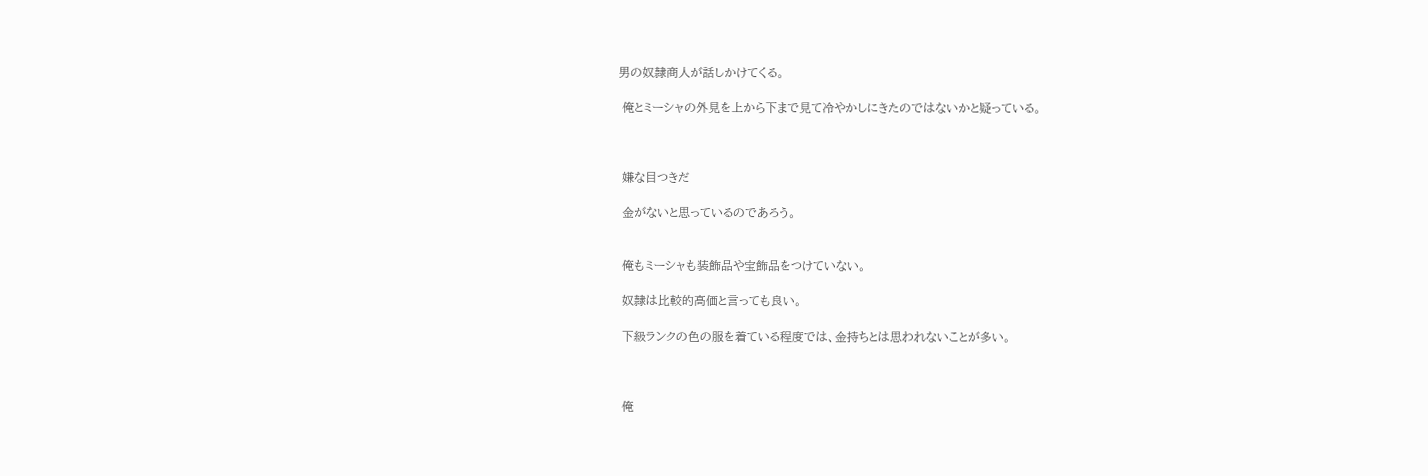男の奴隷商人が話しかけてくる。

 俺とミーシャの外見を上から下まで見て冷やかしにきたのではないかと疑っている。



 嫌な目つきだ

 金がないと思っているのであろう。


 俺もミーシャも装飾品や宝飾品をつけていない。

 奴隷は比較的高価と言っても良い。

 下級ランクの色の服を着ている程度では、金持ちとは思われないことが多い。



 俺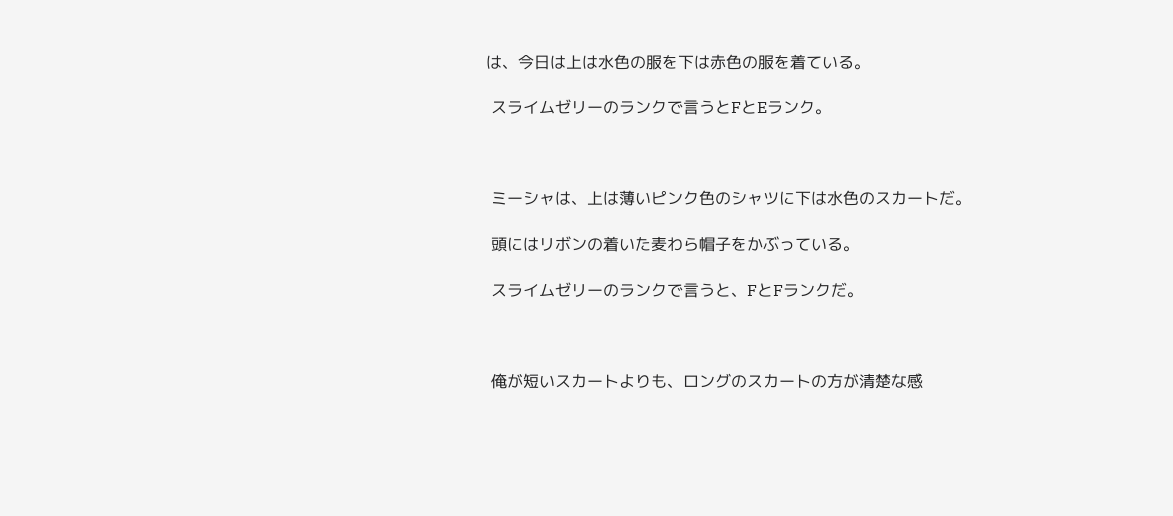は、今日は上は水色の服を下は赤色の服を着ている。

 スライムゼリーのランクで言うとFとEランク。



 ミーシャは、上は薄いピンク色のシャツに下は水色のスカートだ。

 頭にはリボンの着いた麦わら帽子をかぶっている。

 スライムゼリーのランクで言うと、FとFランクだ。



 俺が短いスカートよりも、ロングのスカートの方が清楚な感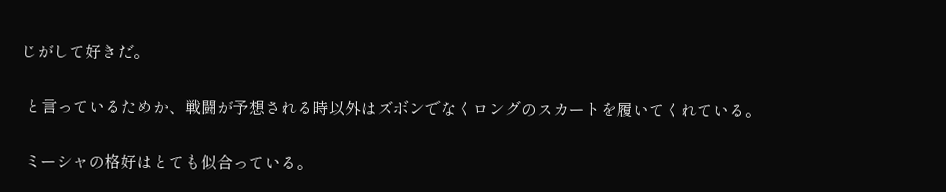じがして好きだ。

 と言っているためか、戦闘が予想される時以外はズボンでなくロングのスカートを履いてくれている。

 ミーシャの格好はとても似合っている。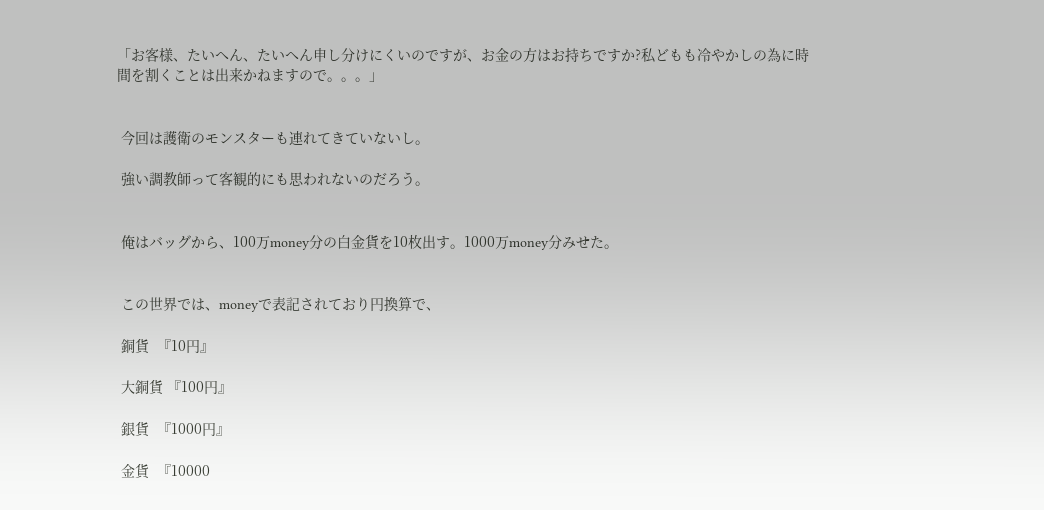「お客様、たいへん、たいへん申し分けにくいのですが、お金の方はお持ちですか?私どもも冷やかしの為に時間を割くことは出来かねますので。。。」


 今回は護衛のモンスターも連れてきていないし。

 強い調教師って客観的にも思われないのだろう。


 俺はバッグから、100万money分の白金貨を10枚出す。1000万money分みせた。


 この世界では、moneyで表記されており円換算で、

 銅貨  『10円』

 大銅貨 『100円』

 銀貨  『1000円』

 金貨  『10000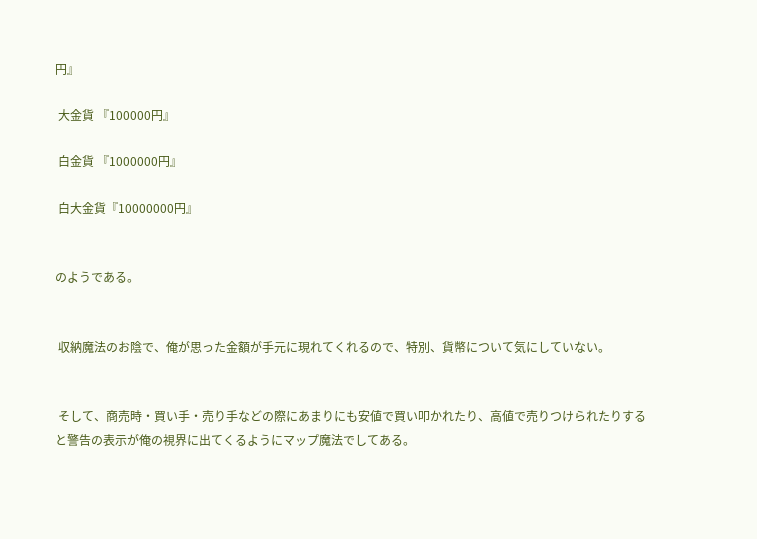円』

 大金貨 『100000円』

 白金貨 『1000000円』

 白大金貨『10000000円』


のようである。


 収納魔法のお陰で、俺が思った金額が手元に現れてくれるので、特別、貨幣について気にしていない。


 そして、商売時・買い手・売り手などの際にあまりにも安値で買い叩かれたり、高値で売りつけられたりすると警告の表示が俺の視界に出てくるようにマップ魔法でしてある。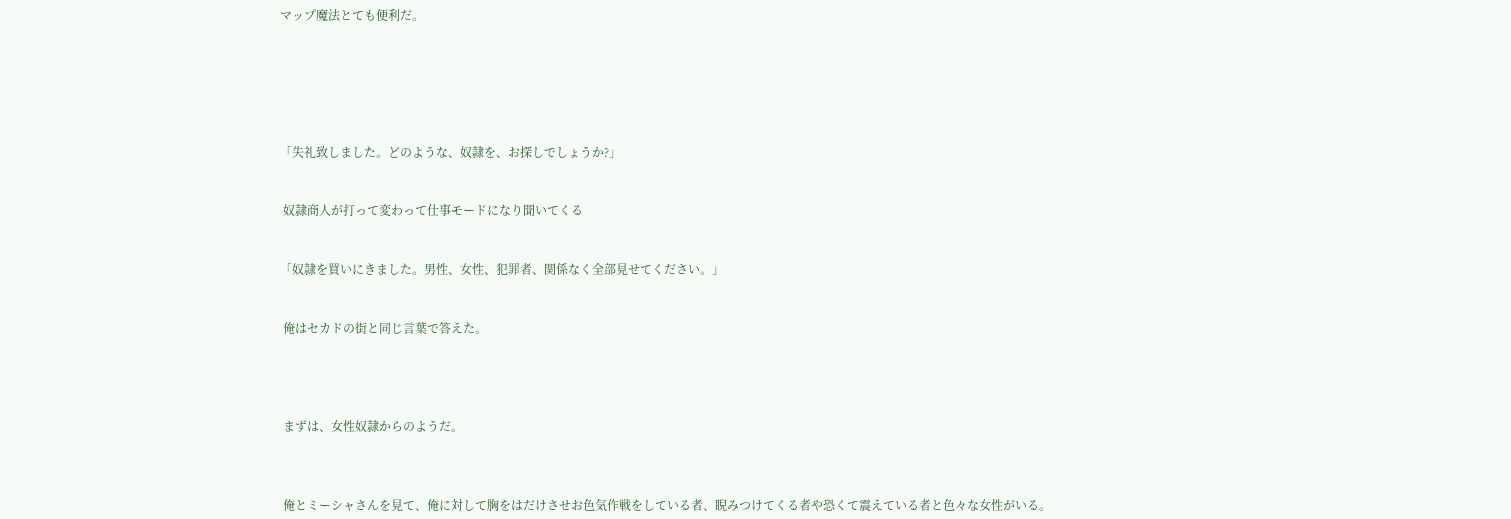マップ魔法とても便利だ。






「失礼致しました。どのような、奴隷を、お探しでしょうか?」


 奴隷商人が打って変わって仕事モードになり聞いてくる


「奴隷を買いにきました。男性、女性、犯罪者、関係なく全部見せてください。」


 俺はセカドの街と同じ言葉で答えた。




 まずは、女性奴隷からのようだ。



 俺とミーシャさんを見て、俺に対して胸をはだけさせお色気作戦をしている者、睨みつけてくる者や恐くて震えている者と色々な女性がいる。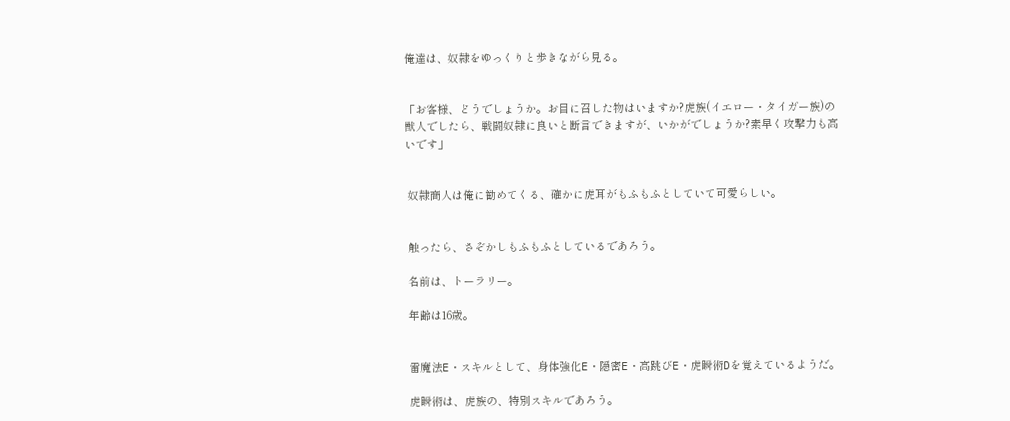俺達は、奴隷をゆっくりと歩きながら見る。


「お客様、どうでしょうか。お目に召した物はいますか?虎族(イエロー・タイガー族)の獣人でしたら、戦闘奴隷に良いと断言できますが、いかがでしょうか?素早く攻撃力も高いです」


 奴隷商人は俺に勧めてくる、確かに虎耳がもふもふとしていて可愛らしい。


 触ったら、さぞかしもふもふとしているであろう。

 名前は、トーラリー。

 年齢は16歳。


 雷魔法E・スキルとして、身体強化E・隠密E・高跳びE・虎瞬術Dを覚えているようだ。

 虎瞬術は、虎族の、特別スキルであろう。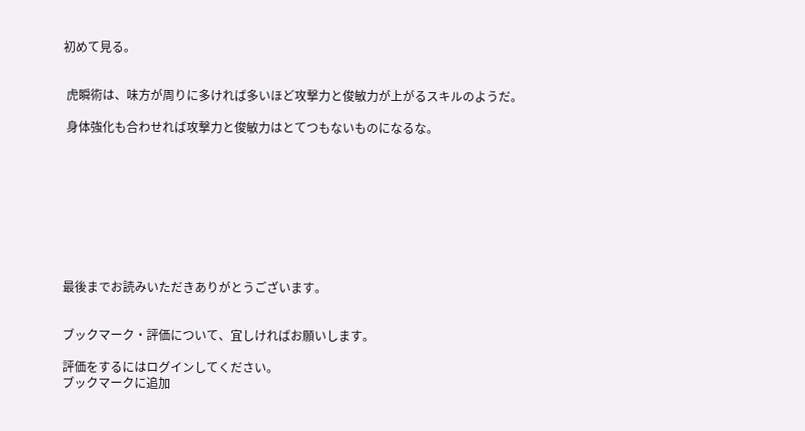初めて見る。


 虎瞬術は、味方が周りに多ければ多いほど攻撃力と俊敏力が上がるスキルのようだ。

 身体強化も合わせれば攻撃力と俊敏力はとてつもないものになるな。









最後までお読みいただきありがとうございます。


ブックマーク・評価について、宜しければお願いします。

評価をするにはログインしてください。
ブックマークに追加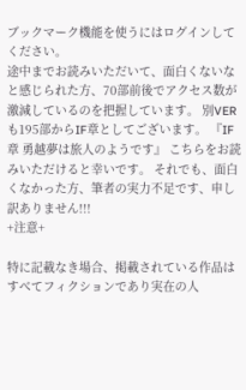ブックマーク機能を使うにはログインしてください。
途中までお読みいただいて、面白くないなと感じられた方、70部前後でアクセス数が激減しているのを把握しています。 別VERも195部からIF章としてございます。 『IF章 勇越夢は旅人のようです』 こちらをお読みいただけると幸いです。 それでも、面白くなかった方、筆者の実力不足です、申し訳ありません!!!
+注意+

特に記載なき場合、掲載されている作品はすべてフィクションであり実在の人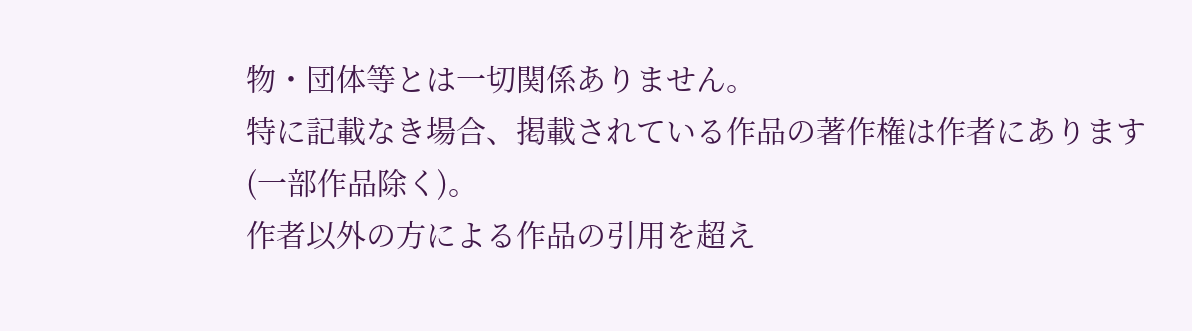物・団体等とは一切関係ありません。
特に記載なき場合、掲載されている作品の著作権は作者にあります(一部作品除く)。
作者以外の方による作品の引用を超え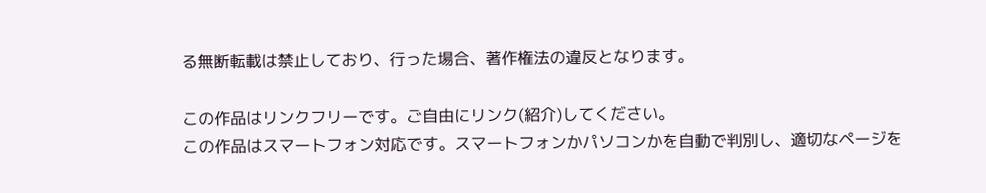る無断転載は禁止しており、行った場合、著作権法の違反となります。

この作品はリンクフリーです。ご自由にリンク(紹介)してください。
この作品はスマートフォン対応です。スマートフォンかパソコンかを自動で判別し、適切なページを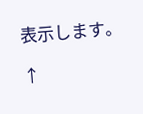表示します。

↑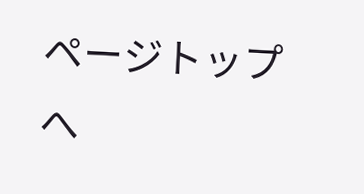ページトップへ